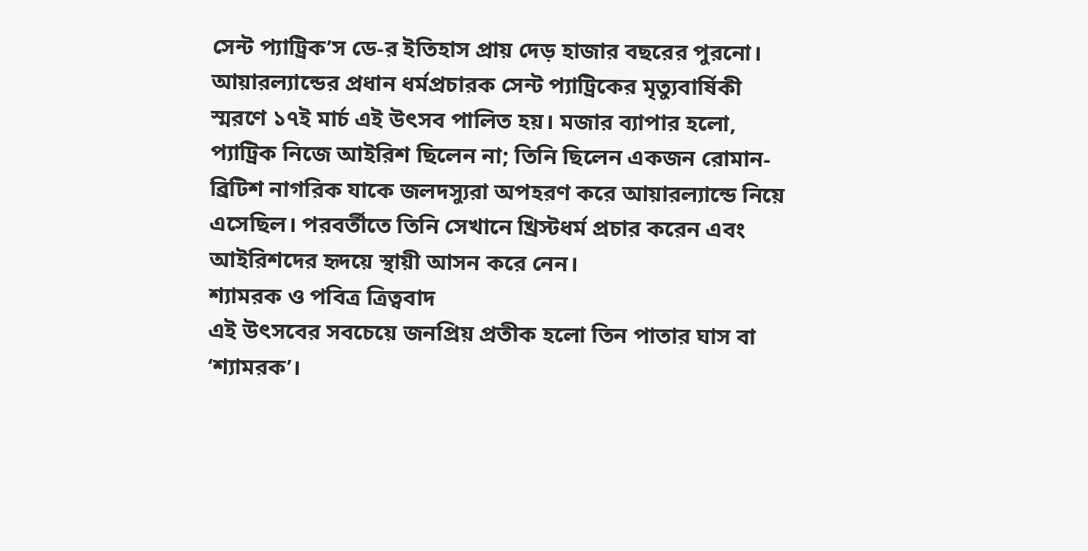সেন্ট প্যাট্রিক’স ডে-র ইতিহাস প্রায় দেড় হাজার বছরের পুরনো। আয়ারল্যান্ডের প্রধান ধর্মপ্রচারক সেন্ট প্যাট্রিকের মৃত্যুবার্ষিকী স্মরণে ১৭ই মার্চ এই উৎসব পালিত হয়। মজার ব্যাপার হলো, প্যাট্রিক নিজে আইরিশ ছিলেন না; তিনি ছিলেন একজন রোমান-ব্রিটিশ নাগরিক যাকে জলদস্যুরা অপহরণ করে আয়ারল্যান্ডে নিয়ে এসেছিল। পরবর্তীতে তিনি সেখানে খ্রিস্টধর্ম প্রচার করেন এবং আইরিশদের হৃদয়ে স্থায়ী আসন করে নেন।
শ্যামরক ও পবিত্র ত্রিত্ববাদ
এই উৎসবের সবচেয়ে জনপ্রিয় প্রতীক হলো তিন পাতার ঘাস বা ‘শ্যামরক’।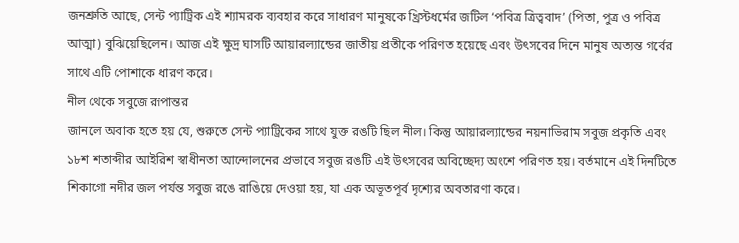জনশ্রুতি আছে, সেন্ট প্যাট্রিক এই শ্যামরক ব্যবহার করে সাধারণ মানুষকে খ্রিস্টধর্মের জটিল ‘পবিত্র ত্রিত্ববাদ’ (পিতা, পুত্র ও পবিত্র আত্মা) বুঝিয়েছিলেন। আজ এই ক্ষুদ্র ঘাসটি আয়ারল্যান্ডের জাতীয় প্রতীকে পরিণত হয়েছে এবং উৎসবের দিনে মানুষ অত্যন্ত গর্বের সাথে এটি পোশাকে ধারণ করে।
নীল থেকে সবুজে রূপান্তর
জানলে অবাক হতে হয় যে, শুরুতে সেন্ট প্যাট্রিকের সাথে যুক্ত রঙটি ছিল নীল। কিন্তু আয়ারল্যান্ডের নয়নাভিরাম সবুজ প্রকৃতি এবং ১৮শ শতাব্দীর আইরিশ স্বাধীনতা আন্দোলনের প্রভাবে সবুজ রঙটি এই উৎসবের অবিচ্ছেদ্য অংশে পরিণত হয়। বর্তমানে এই দিনটিতে শিকাগো নদীর জল পর্যন্ত সবুজ রঙে রাঙিয়ে দেওয়া হয়, যা এক অভূতপূর্ব দৃশ্যের অবতারণা করে।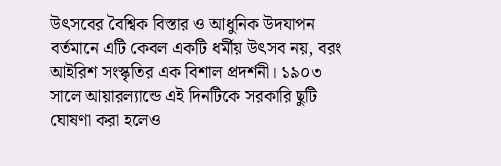উৎসবের বৈশ্বিক বিস্তার ও আধুনিক উদযাপন
বর্তমানে এটি কেবল একটি ধর্মীয় উৎসব নয়, বরং আইরিশ সংস্কৃতির এক বিশাল প্রদর্শনী। ১৯০৩ সালে আয়ারল্যান্ডে এই দিনটিকে সরকারি ছুটি ঘোষণা করা হলেও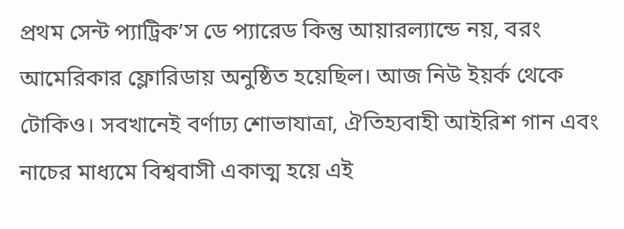প্রথম সেন্ট প্যাট্রিক’স ডে প্যারেড কিন্তু আয়ারল্যান্ডে নয়, বরং আমেরিকার ফ্লোরিডায় অনুষ্ঠিত হয়েছিল। আজ নিউ ইয়র্ক থেকে টোকিও। সবখানেই বর্ণাঢ্য শোভাযাত্রা, ঐতিহ্যবাহী আইরিশ গান এবং নাচের মাধ্যমে বিশ্ববাসী একাত্ম হয়ে এই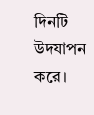দিনটি উদযাপন করে।